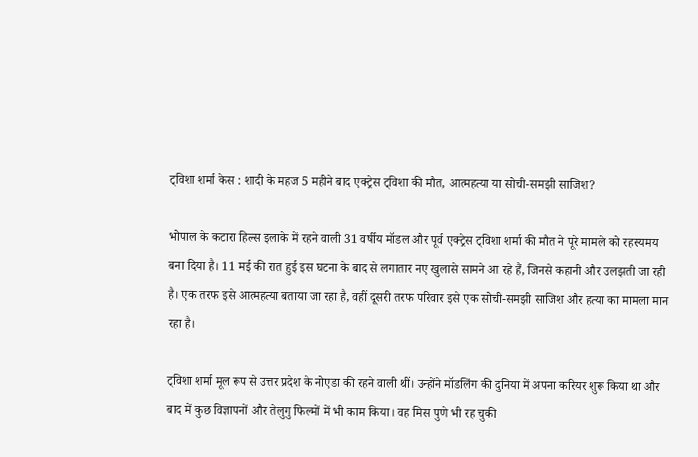ट्विशा शर्मा केस : शादी के महज 5 महीने बाद एक्ट्रेस ट्विशा की मौत, आत्महत्या या सोची-समझी साजिश?

भोपाल के कटारा हिल्स इलाके में रहने वाली 31 वर्षीय मॉडल और पूर्व एक्ट्रेस ट्विशा शर्मा की मौत ने पूरे मामले को रहस्यमय बना दिया है। 11 मई की रात हुई इस घटना के बाद से लगातार नए खुलासे सामने आ रहे हैं, जिनसे कहानी और उलझती जा रही है। एक तरफ इसे आत्महत्या बताया जा रहा है, वहीं दूसरी तरफ परिवार इसे एक सोची-समझी साजिश और हत्या का मामला मान रहा है।

ट्विशा शर्मा मूल रूप से उत्तर प्रदेश के नोएडा की रहने वाली थीं। उन्होंने मॉडलिंग की दुनिया में अपना करियर शुरू किया था और बाद में कुछ विज्ञापनों और तेलुगु फिल्मों में भी काम किया। वह मिस पुणे भी रह चुकी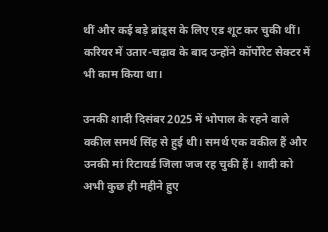थीं और कई बड़े ब्रांड्स के लिए एड शूट कर चुकी थीं। करियर में उतार-चढ़ाव के बाद उन्होंने कॉर्पोरेट सेक्टर में भी काम किया था।

उनकी शादी दिसंबर 2025 में भोपाल के रहने वाले वकील समर्थ सिंह से हुई थी। समर्थ एक वकील हैं और उनकी मां रिटायर्ड जिला जज रह चुकी हैं। शादी को अभी कुछ ही महीने हुए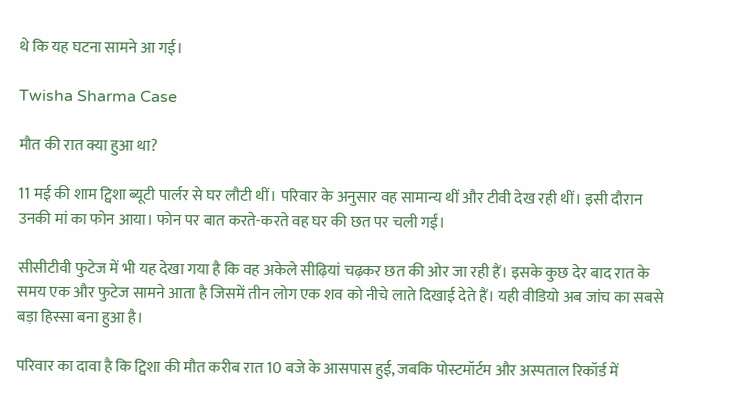थे कि यह घटना सामने आ गई।

Twisha Sharma Case

मौत की रात क्या हुआ था?

11 मई की शाम ट्विशा ब्यूटी पार्लर से घर लौटी थीं। परिवार के अनुसार वह सामान्य थीं और टीवी देख रही थीं। इसी दौरान उनकी मां का फोन आया। फोन पर बात करते-करते वह घर की छत पर चली गईं।

सीसीटीवी फुटेज में भी यह देखा गया है कि वह अकेले सीढ़ियां चढ़कर छत की ओर जा रही हैं। इसके कुछ देर बाद रात के समय एक और फुटेज सामने आता है जिसमें तीन लोग एक शव को नीचे लाते दिखाई देते हैं। यही वीडियो अब जांच का सबसे बड़ा हिस्सा बना हुआ है।

परिवार का दावा है कि ट्विशा की मौत करीब रात 10 बजे के आसपास हुई, जबकि पोस्टमॉर्टम और अस्पताल रिकॉर्ड में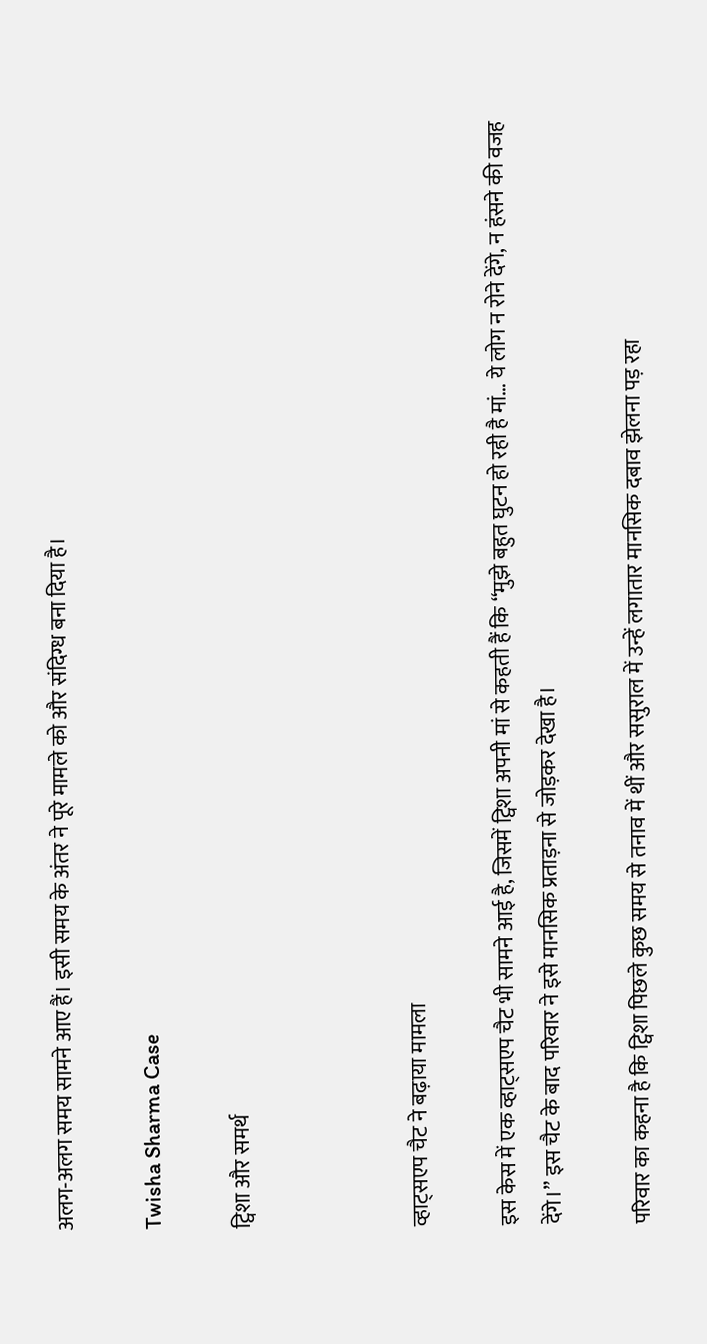अलग-अलग समय सामने आए हैं। इसी समय के अंतर ने पूरे मामले को और संदिग्ध बना दिया है।

Twisha Sharma Case

ट्विशा और समर्थ



व्हाट्सएप चैट ने बढ़ाया मामला

इस केस में एक व्हाट्सएप चैट भी सामने आई है, जिसमें ट्विशा अपनी मां से कहती हैं कि “मुझे बहुत घुटन हो रही है मां… ये लोग न रोने देंगे, न हंसने की वजह देंगे।” इस चैट के बाद परिवार ने इसे मानसिक प्रताड़ना से जोड़कर देखा है।

परिवार का कहना है कि ट्विशा पिछले कुछ समय से तनाव में थीं और ससुराल में उन्हें लगातार मानसिक दबाव झेलना पड़ रहा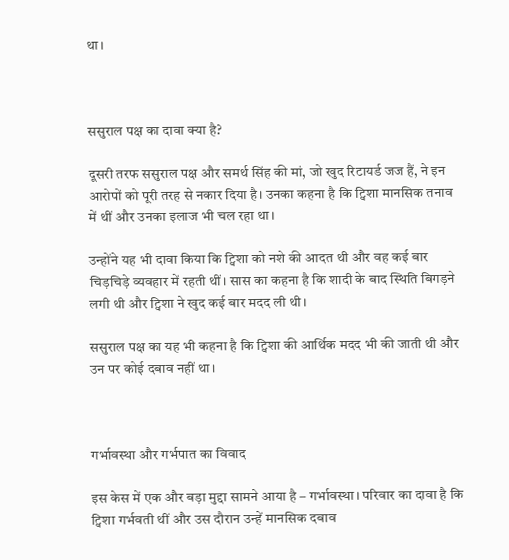था।



ससुराल पक्ष का दावा क्या है?

दूसरी तरफ ससुराल पक्ष और समर्थ सिंह की मां, जो खुद रिटायर्ड जज हैं, ने इन आरोपों को पूरी तरह से नकार दिया है। उनका कहना है कि ट्विशा मानसिक तनाव में थीं और उनका इलाज भी चल रहा था।

उन्होंने यह भी दावा किया कि ट्विशा को नशे की आदत थी और वह कई बार चिड़चिड़े व्यवहार में रहती थीं। सास का कहना है कि शादी के बाद स्थिति बिगड़ने लगी थी और ट्विशा ने खुद कई बार मदद ली थी।

ससुराल पक्ष का यह भी कहना है कि ट्विशा की आर्थिक मदद भी की जाती थी और उन पर कोई दबाव नहीं था।



गर्भावस्था और गर्भपात का विवाद

इस केस में एक और बड़ा मुद्दा सामने आया है – गर्भावस्था। परिवार का दावा है कि ट्विशा गर्भवती थीं और उस दौरान उन्हें मानसिक दबाव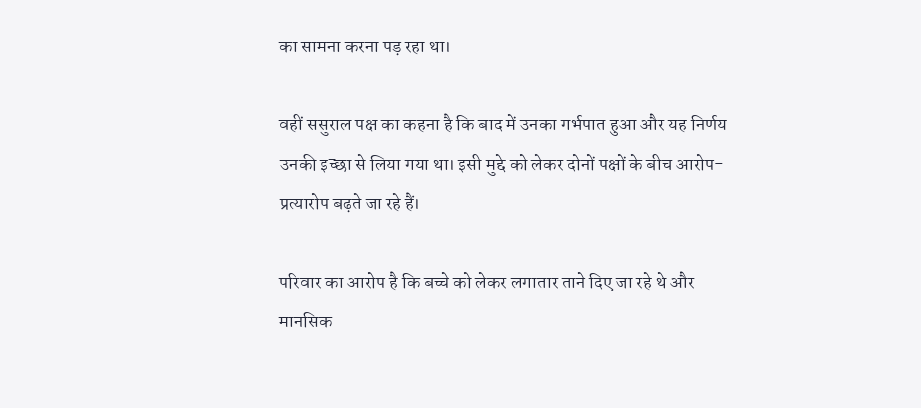का सामना करना पड़ रहा था।

वहीं ससुराल पक्ष का कहना है कि बाद में उनका गर्भपात हुआ और यह निर्णय उनकी इच्छा से लिया गया था। इसी मुद्दे को लेकर दोनों पक्षों के बीच आरोप-प्रत्यारोप बढ़ते जा रहे हैं।

परिवार का आरोप है कि बच्चे को लेकर लगातार ताने दिए जा रहे थे और मानसिक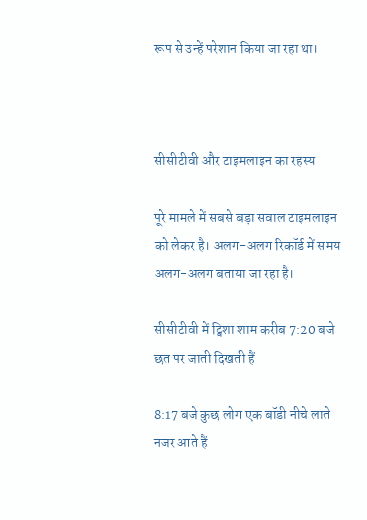रूप से उन्हें परेशान किया जा रहा था।



सीसीटीवी और टाइमलाइन का रहस्य

पूरे मामले में सबसे बड़ा सवाल टाइमलाइन को लेकर है। अलग-अलग रिकॉर्ड में समय अलग-अलग बताया जा रहा है।

सीसीटीवी में ट्विशा शाम करीब 7:20 बजे छत पर जाती दिखती हैं

8:17 बजे कुछ लोग एक बॉडी नीचे लाते नजर आते हैं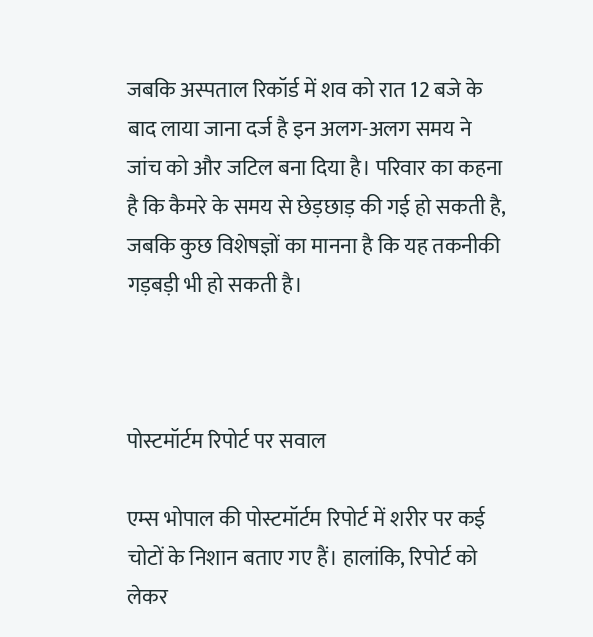जबकि अस्पताल रिकॉर्ड में शव को रात 12 बजे के बाद लाया जाना दर्ज है इन अलग-अलग समय ने जांच को और जटिल बना दिया है। परिवार का कहना है कि कैमरे के समय से छेड़छाड़ की गई हो सकती है, जबकि कुछ विशेषज्ञों का मानना है कि यह तकनीकी गड़बड़ी भी हो सकती है।



पोस्टमॉर्टम रिपोर्ट पर सवाल

एम्स भोपाल की पोस्टमॉर्टम रिपोर्ट में शरीर पर कई चोटों के निशान बताए गए हैं। हालांकि, रिपोर्ट को लेकर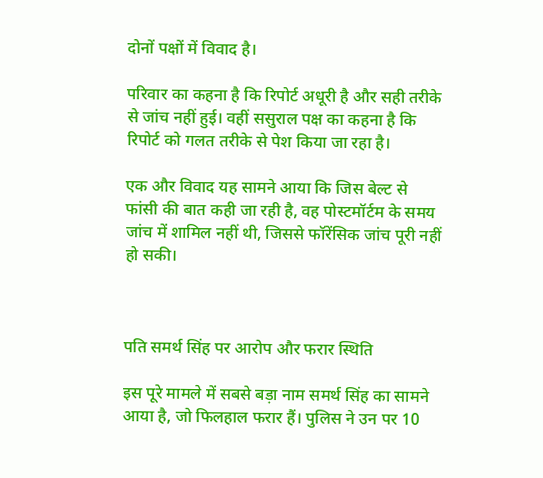दोनों पक्षों में विवाद है।

परिवार का कहना है कि रिपोर्ट अधूरी है और सही तरीके से जांच नहीं हुई। वहीं ससुराल पक्ष का कहना है कि रिपोर्ट को गलत तरीके से पेश किया जा रहा है।

एक और विवाद यह सामने आया कि जिस बेल्ट से फांसी की बात कही जा रही है, वह पोस्टमॉर्टम के समय जांच में शामिल नहीं थी, जिससे फॉरेंसिक जांच पूरी नहीं हो सकी।



पति समर्थ सिंह पर आरोप और फरार स्थिति

इस पूरे मामले में सबसे बड़ा नाम समर्थ सिंह का सामने आया है, जो फिलहाल फरार हैं। पुलिस ने उन पर 10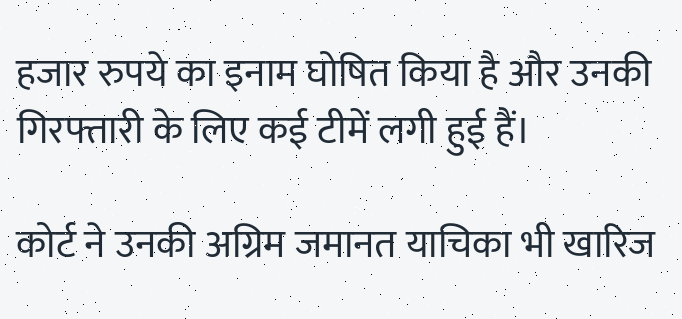हजार रुपये का इनाम घोषित किया है और उनकी गिरफ्तारी के लिए कई टीमें लगी हुई हैं।

कोर्ट ने उनकी अग्रिम जमानत याचिका भी खारिज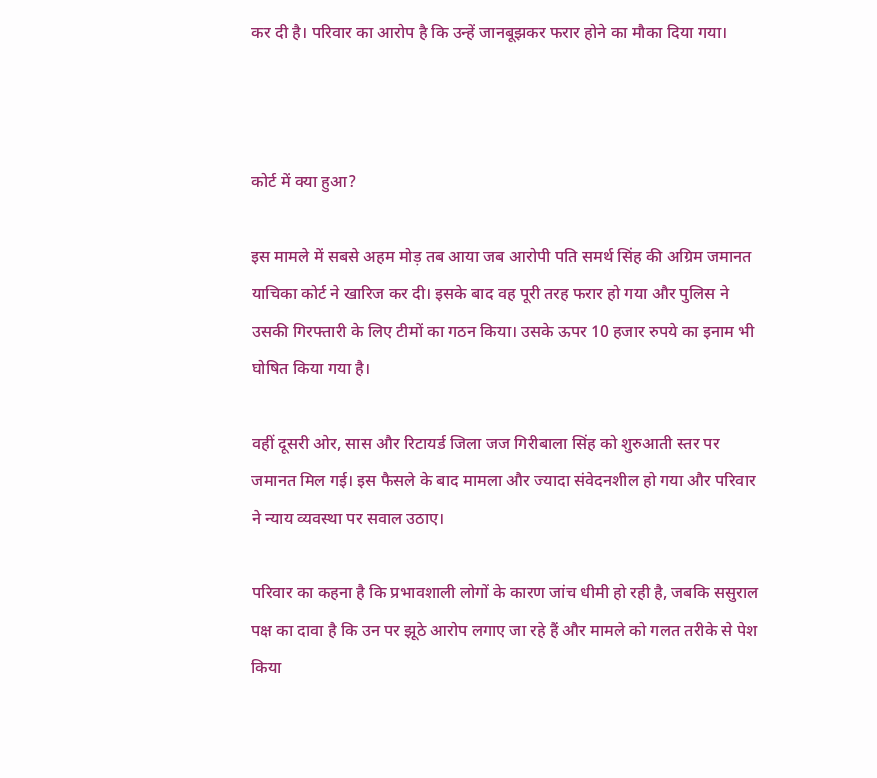कर दी है। परिवार का आरोप है कि उन्हें जानबूझकर फरार होने का मौका दिया गया।



कोर्ट में क्या हुआ?

इस मामले में सबसे अहम मोड़ तब आया जब आरोपी पति समर्थ सिंह की अग्रिम जमानत याचिका कोर्ट ने खारिज कर दी। इसके बाद वह पूरी तरह फरार हो गया और पुलिस ने उसकी गिरफ्तारी के लिए टीमों का गठन किया। उसके ऊपर 10 हजार रुपये का इनाम भी घोषित किया गया है।

वहीं दूसरी ओर, सास और रिटायर्ड जिला जज गिरीबाला सिंह को शुरुआती स्तर पर जमानत मिल गई। इस फैसले के बाद मामला और ज्यादा संवेदनशील हो गया और परिवार ने न्याय व्यवस्था पर सवाल उठाए।

परिवार का कहना है कि प्रभावशाली लोगों के कारण जांच धीमी हो रही है, जबकि ससुराल पक्ष का दावा है कि उन पर झूठे आरोप लगाए जा रहे हैं और मामले को गलत तरीके से पेश किया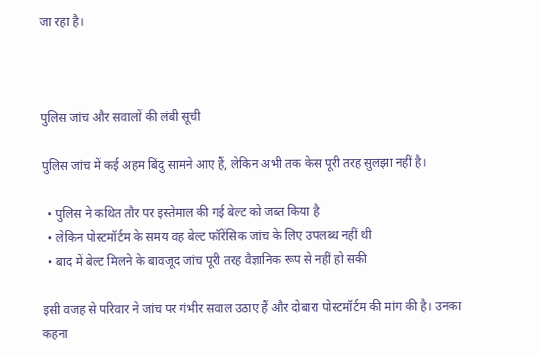जा रहा है।



पुलिस जांच और सवालों की लंबी सूची

पुलिस जांच में कई अहम बिंदु सामने आए हैं, लेकिन अभी तक केस पूरी तरह सुलझा नहीं है।

  • पुलिस ने कथित तौर पर इस्तेमाल की गई बेल्ट को जब्त किया है
  • लेकिन पोस्टमॉर्टम के समय वह बेल्ट फॉरेंसिक जांच के लिए उपलब्ध नहीं थी
  • बाद में बेल्ट मिलने के बावजूद जांच पूरी तरह वैज्ञानिक रूप से नहीं हो सकी

इसी वजह से परिवार ने जांच पर गंभीर सवाल उठाए हैं और दोबारा पोस्टमॉर्टम की मांग की है। उनका कहना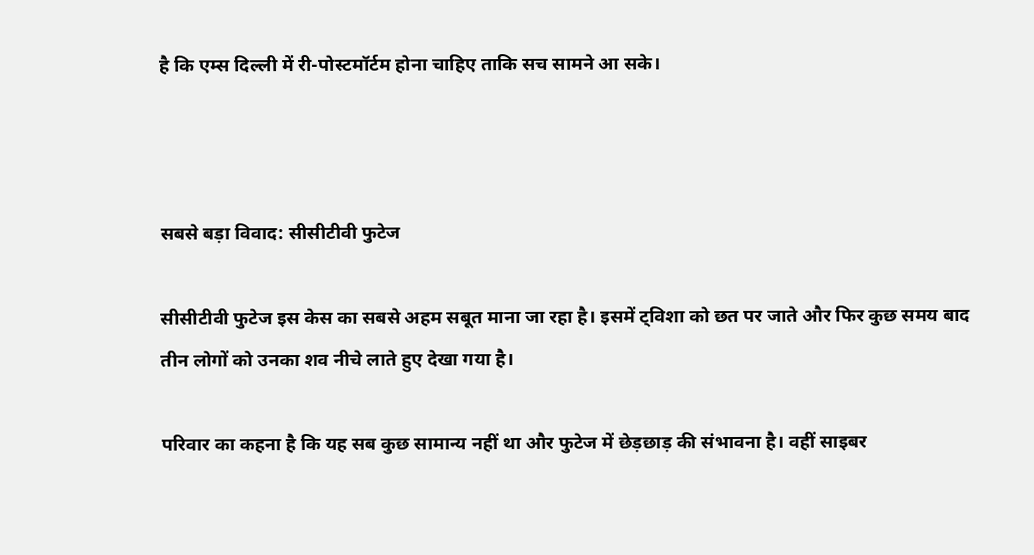है कि एम्स दिल्ली में री-पोस्टमॉर्टम होना चाहिए ताकि सच सामने आ सके।



सबसे बड़ा विवाद: सीसीटीवी फुटेज

सीसीटीवी फुटेज इस केस का सबसे अहम सबूत माना जा रहा है। इसमें ट्विशा को छत पर जाते और फिर कुछ समय बाद तीन लोगों को उनका शव नीचे लाते हुए देखा गया है।

परिवार का कहना है कि यह सब कुछ सामान्य नहीं था और फुटेज में छेड़छाड़ की संभावना है। वहीं साइबर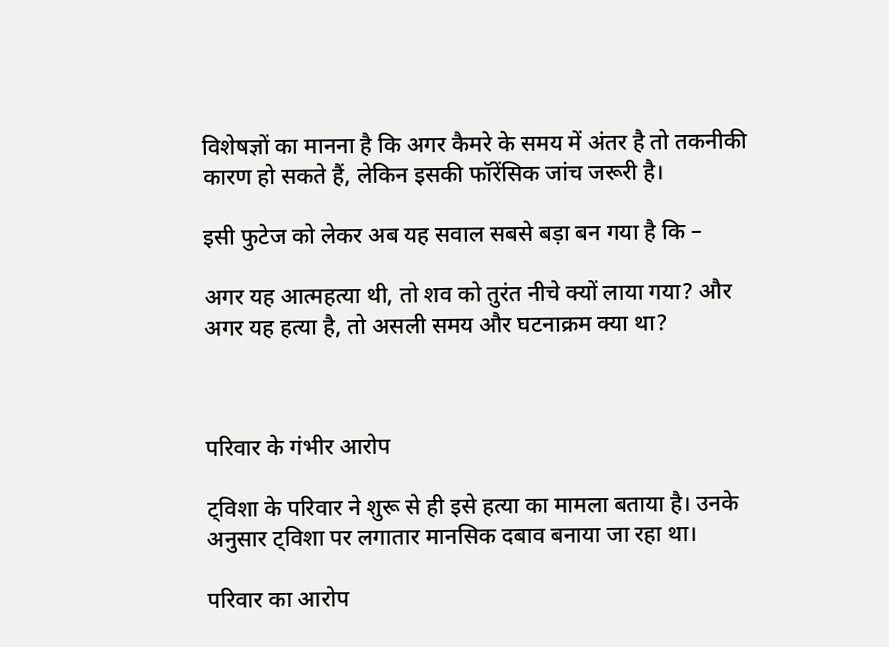विशेषज्ञों का मानना है कि अगर कैमरे के समय में अंतर है तो तकनीकी कारण हो सकते हैं, लेकिन इसकी फॉरेंसिक जांच जरूरी है।

इसी फुटेज को लेकर अब यह सवाल सबसे बड़ा बन गया है कि –

अगर यह आत्महत्या थी, तो शव को तुरंत नीचे क्यों लाया गया? और अगर यह हत्या है, तो असली समय और घटनाक्रम क्या था?



परिवार के गंभीर आरोप

ट्विशा के परिवार ने शुरू से ही इसे हत्या का मामला बताया है। उनके अनुसार ट्विशा पर लगातार मानसिक दबाव बनाया जा रहा था।

परिवार का आरोप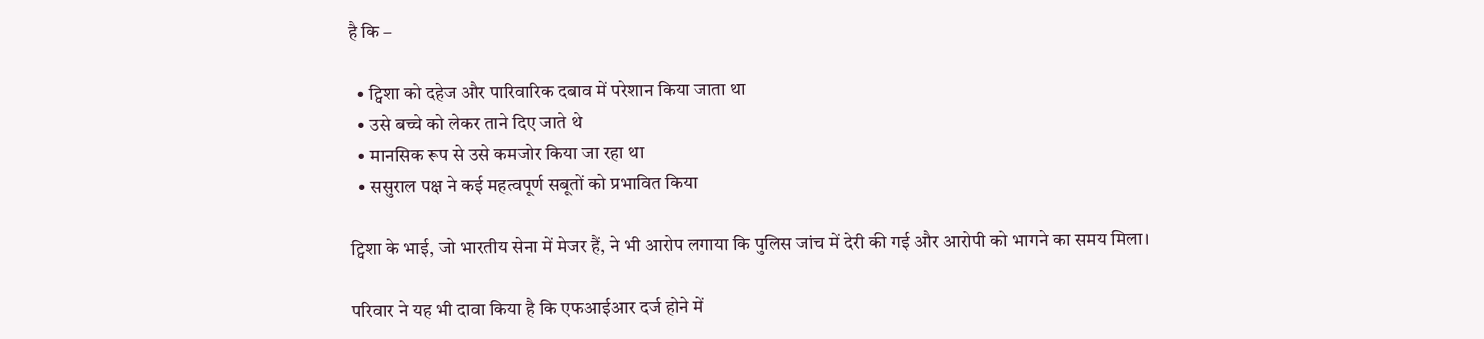है कि –

  • ट्विशा को दहेज और पारिवारिक दबाव में परेशान किया जाता था
  • उसे बच्चे को लेकर ताने दिए जाते थे
  • मानसिक रूप से उसे कमजोर किया जा रहा था
  • ससुराल पक्ष ने कई महत्वपूर्ण सबूतों को प्रभावित किया

ट्विशा के भाई, जो भारतीय सेना में मेजर हैं, ने भी आरोप लगाया कि पुलिस जांच में देरी की गई और आरोपी को भागने का समय मिला।

परिवार ने यह भी दावा किया है कि एफआईआर दर्ज होने में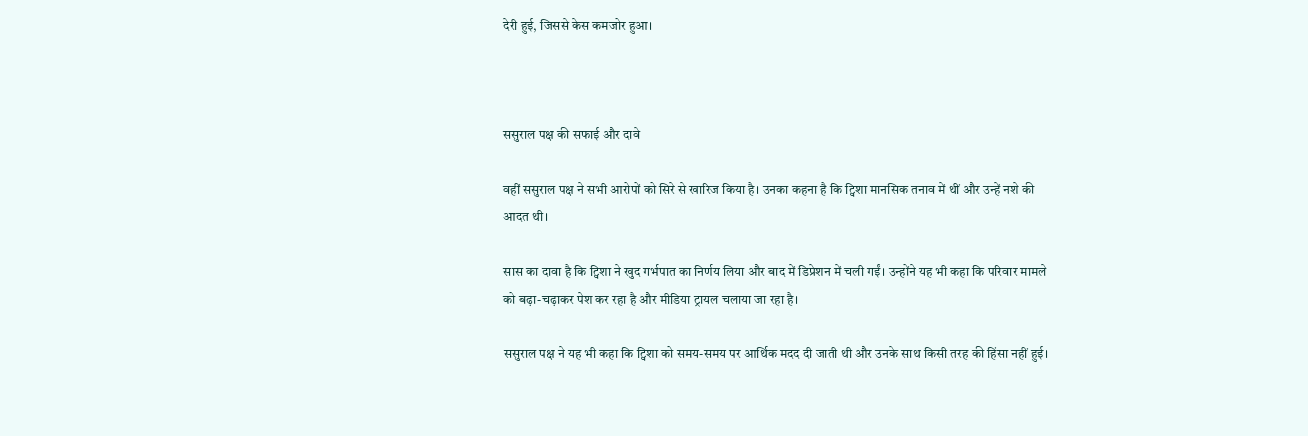देरी हुई, जिससे केस कमजोर हुआ।



ससुराल पक्ष की सफाई और दावे

वहीं ससुराल पक्ष ने सभी आरोपों को सिरे से खारिज किया है। उनका कहना है कि ट्विशा मानसिक तनाव में थीं और उन्हें नशे की आदत थी।

सास का दावा है कि ट्विशा ने खुद गर्भपात का निर्णय लिया और बाद में डिप्रेशन में चली गईं। उन्होंने यह भी कहा कि परिवार मामले को बढ़ा-चढ़ाकर पेश कर रहा है और मीडिया ट्रायल चलाया जा रहा है।

ससुराल पक्ष ने यह भी कहा कि ट्विशा को समय-समय पर आर्थिक मदद दी जाती थी और उनके साथ किसी तरह की हिंसा नहीं हुई।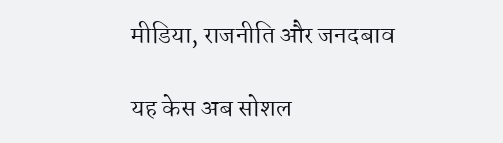मीडिया, राजनीति और जनदबाव

यह केस अब सोशल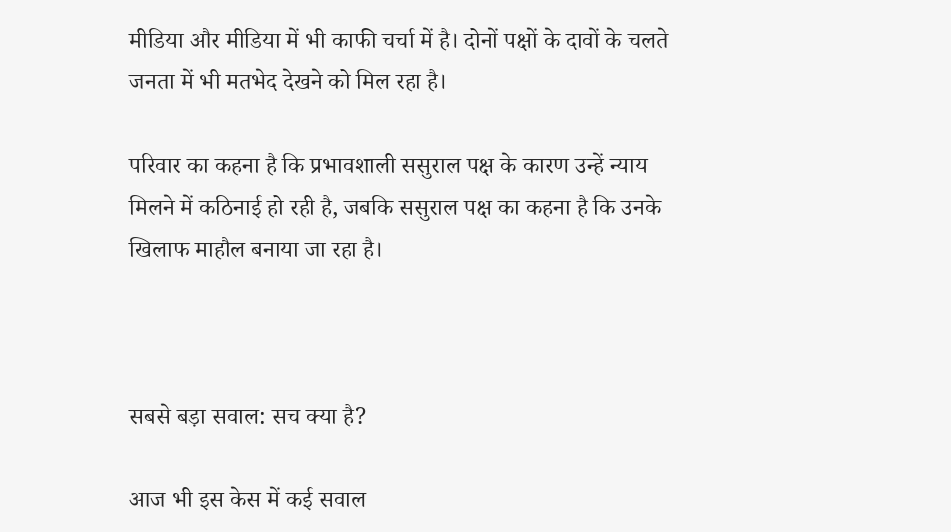मीडिया और मीडिया में भी काफी चर्चा में है। दोनों पक्षों के दावों के चलते जनता में भी मतभेद देखने को मिल रहा है।

परिवार का कहना है कि प्रभावशाली ससुराल पक्ष के कारण उन्हें न्याय मिलने में कठिनाई हो रही है, जबकि ससुराल पक्ष का कहना है कि उनके खिलाफ माहौल बनाया जा रहा है।



सबसे बड़ा सवाल: सच क्या है?

आज भी इस केस में कई सवाल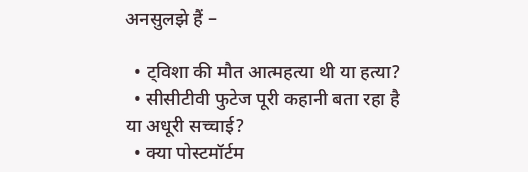अनसुलझे हैं –

  • ट्विशा की मौत आत्महत्या थी या हत्या?
  • सीसीटीवी फुटेज पूरी कहानी बता रहा है या अधूरी सच्चाई?
  • क्या पोस्टमॉर्टम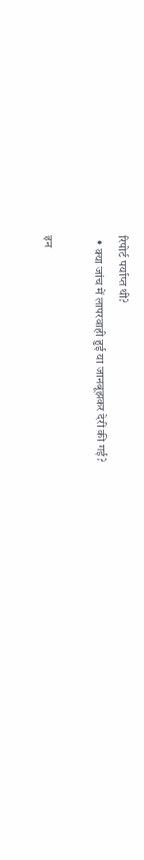रिपोर्ट पर्याप्त थी?
  • क्या जांच में लापरवाही हुई या जानबूझकर देरी की गई?

इन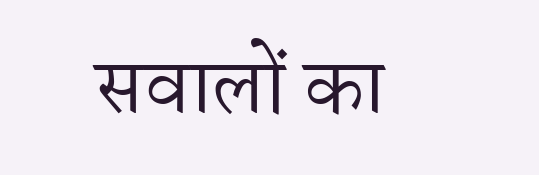सवालों का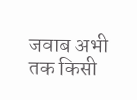जवाब अभी तक किसी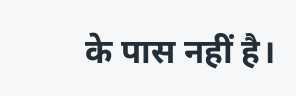के पास नहीं है।